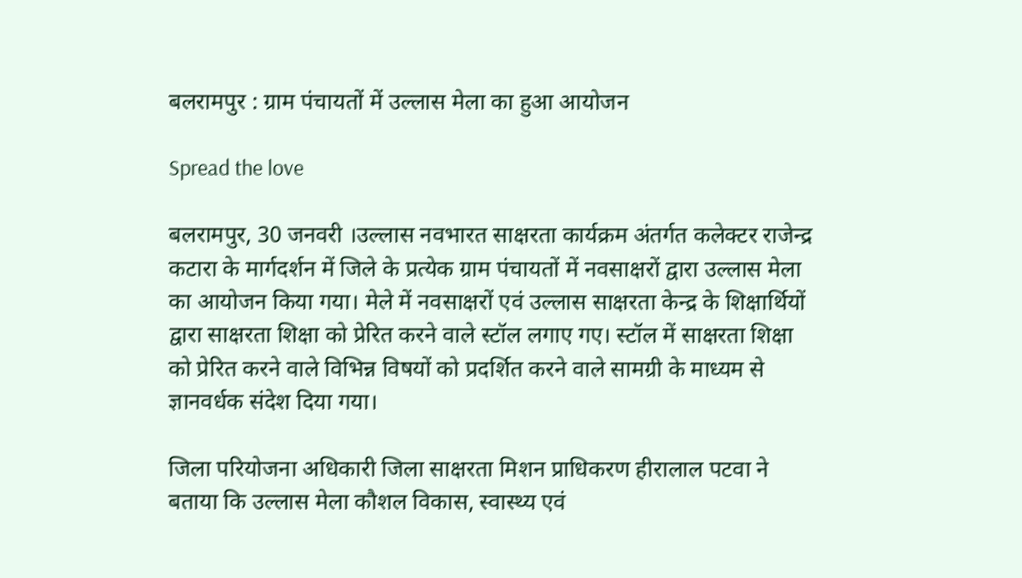बलरामपुर : ग्राम पंचायतों में उल्लास मेला का हुआ आयोजन

Spread the love

बलरामपुर, 30 जनवरी ।उल्लास नवभारत साक्षरता कार्यक्रम अंतर्गत कलेक्टर राजेन्द्र कटारा के मार्गदर्शन में जिले के प्रत्येक ग्राम पंचायतों में नवसाक्षरों द्वारा उल्लास मेला का आयोजन किया गया। मेले में नवसाक्षरों एवं उल्लास साक्षरता केन्द्र के शिक्षार्थियों द्वारा साक्षरता शिक्षा को प्रेरित करने वाले स्टॉल लगाए गए। स्टॉल में साक्षरता शिक्षा को प्रेरित करने वाले विभिन्न विषयों को प्रदर्शित करने वाले सामग्री के माध्यम से ज्ञानवर्धक संदेश दिया गया।

जिला परियोजना अधिकारी जिला साक्षरता मिशन प्राधिकरण हीरालाल पटवा ने बताया कि उल्लास मेला कौशल विकास, स्वास्थ्य एवं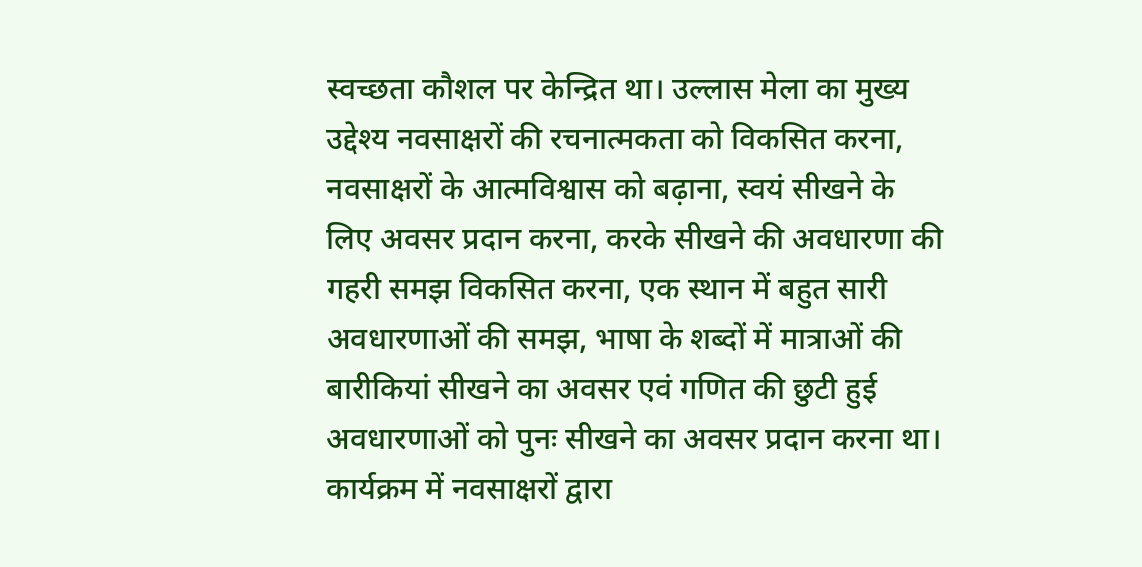स्वच्छता कौशल पर केन्द्रित था। उल्लास मेला का मुख्य उद्देश्य नवसाक्षरों की रचनात्मकता को विकसित करना, नवसाक्षरों के आत्मविश्वास को बढ़ाना, स्वयं सीखने के लिए अवसर प्रदान करना, करके सीखने की अवधारणा की गहरी समझ विकसित करना, एक स्थान में बहुत सारी अवधारणाओं की समझ, भाषा के शब्दों में मात्राओं की बारीकियां सीखने का अवसर एवं गणित की छुटी हुई अवधारणाओं को पुनः सीखने का अवसर प्रदान करना था। कार्यक्रम में नवसाक्षरों द्वारा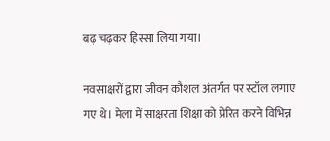बढ़ चढ़कर हिस्सा लिया गया।

नवसाक्षरों द्वारा जीवन कौशल अंतर्गत पर स्टॉल लगाए गए थे। मेला में साक्षरता शिक्षा को प्रेरित करने विभिन्न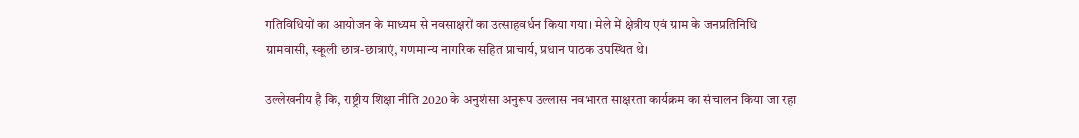गतिविधियों का आयोजन के माध्यम से नवसाक्षरों का उत्साहवर्धन किया गया। मेले में क्षेत्रीय एवं ग्राम के जनप्रतिनिधि ग्रामवासी, स्कूली छात्र-छात्राएं, गणमान्य नागरिक सहित प्राचार्य, प्रधान पाठक उपस्थित थे।

उल्लेखनीय है कि, राष्ट्रीय शिक्षा नीति 2020 के अनुशंसा अनुरूप उल्लास नवभारत साक्षरता कार्यक्रम का संचालन किया जा रहा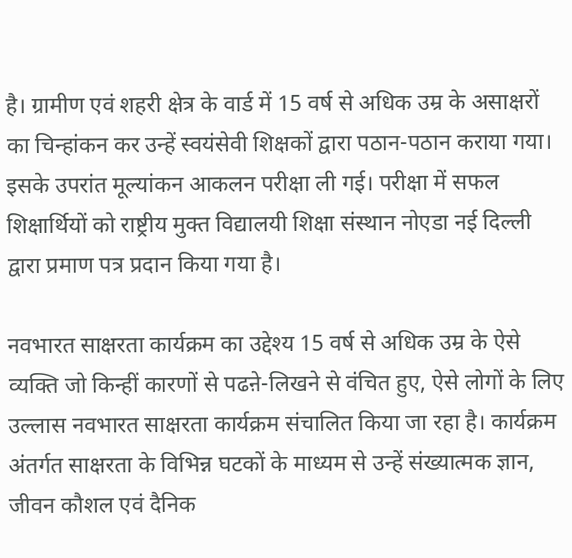है। ग्रामीण एवं शहरी क्षेत्र के वार्ड में 15 वर्ष से अधिक उम्र के असाक्षरों का चिन्हांकन कर उन्हें स्वयंसेवी शिक्षकों द्वारा पठान-पठान कराया गया। इसके उपरांत मूल्यांकन आकलन परीक्षा ली गई। परीक्षा में सफल शिक्षार्थियों को राष्ट्रीय मुक्त विद्यालयी शिक्षा संस्थान नोएडा नई दिल्ली द्वारा प्रमाण पत्र प्रदान किया गया है।

नवभारत साक्षरता कार्यक्रम का उद्देश्य 15 वर्ष से अधिक उम्र के ऐसे व्यक्ति जो किन्हीं कारणों से पढऩे-लिखने से वंचित हुए, ऐसे लोगों के लिए उल्लास नवभारत साक्षरता कार्यक्रम संचालित किया जा रहा है। कार्यक्रम अंतर्गत साक्षरता के विभिन्न घटकों के माध्यम से उन्हें संख्यात्मक ज्ञान, जीवन कौशल एवं दैनिक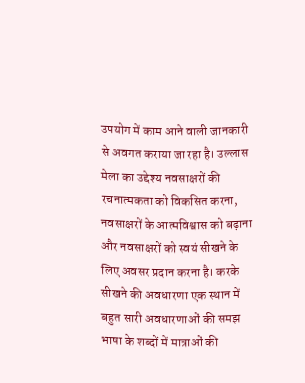उपयोग में काम आने वाली जानकारी से अवगत कराया जा रहा है। उल्लास मेला का उद्देश्य नवसाक्षरों की रचनात्मकता को विकसित करना, नवसाक्षरों के आत्मविश्वास को बढ़ाना और नवसाक्षरों को स्वयं सीखने के लिए अवसर प्रदान करना है। करके सीखने की अवधारणा एक स्थान में बहुत सारी अवधारणाओं की समझ भाषा के शब्दों में मात्राओं की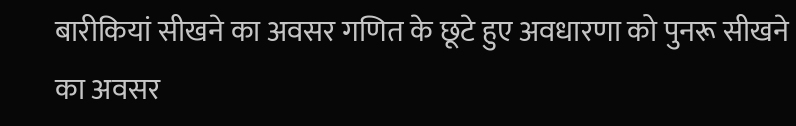बारीकियां सीखने का अवसर गणित के छूटे हुए अवधारणा को पुनरू सीखने का अवसर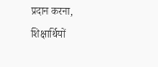प्रदान करना, शिक्षार्थियों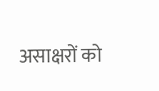असाक्षरों को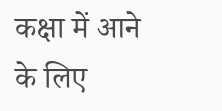कक्षा में आने के लिए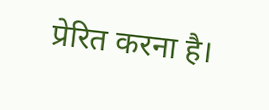प्रेरित करना है।